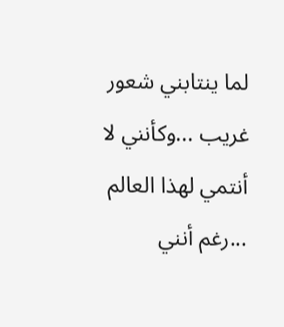لما ينتابني شعور غريب ...وكأنني لا أنتمي لهذا العالم ...رغم أنني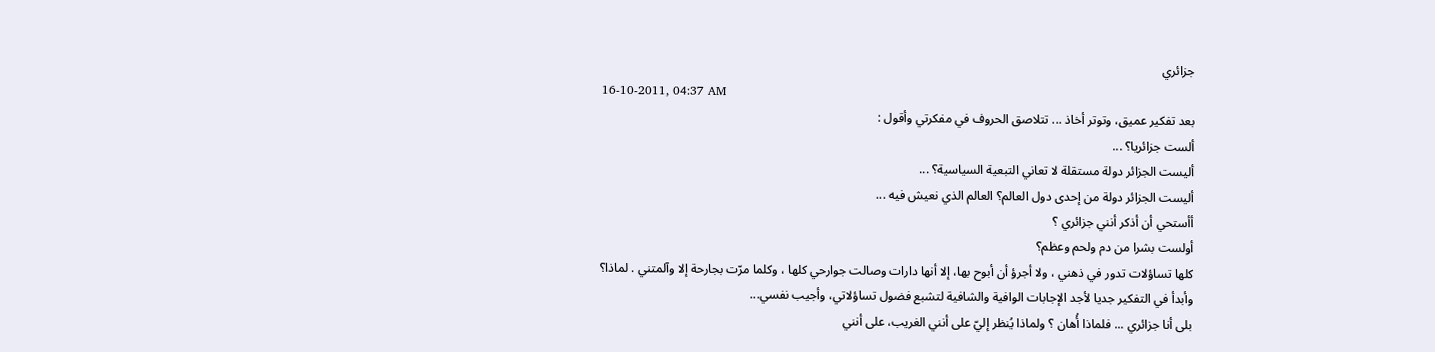جزائري
16-10-2011, 04:37 AM
بعد تفكير عميق، وتوتر أخاذ ... تتلاصق الحروف في مفكرتي وأقول :
ألست جزائريا؟ ...
أليست الجزائر دولة مستقلة لا تعاني التبعية السياسية؟ ...
أليست الجزائر دولة من إحدى دول العالم؟ العالم الذي نعيش فيه ...
أأستحي أن أذكر أنني جزائري ؟
أولست بشرا من دم ولحم وعظم؟
كلها تساؤلات تدور في ذهني ، ولا أجرؤ أن أبوح بها، إلا أنها دارات وصالت جوارحي كلها ، وكلما مرّت بجارحة إلا وآلمتني . لماذا؟
وأبدأ في التفكير جديا لأجد الإجابات الوافية والشافية لتشبع فضول تساؤلاتي، وأجيب نفسي...
بلى أنا جزائري ... فلماذا أُهان ؟ ولماذا يُنظر إليّ على أنني الغريب، على أنني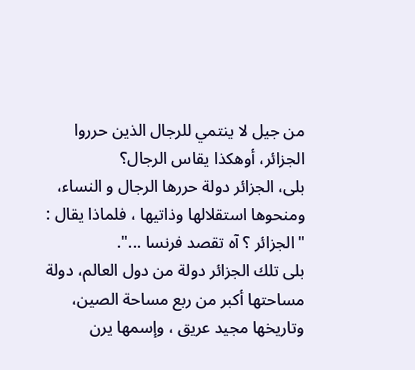من جيل لا ينتمي للرجال الذين حرروا الجزائر، أوهكذا يقاس الرجال؟
بلى، الجزائر دولة حررها الرجال و النساء، ومنحوها استقلالها وذاتيها ، فلماذا يقال : "الجزائر ؟ آه تقصد فرنسا ...".
بلى تلك الجزائر دولة من دول العالم، دولة مساحتها أكبر من ربع مساحة الصين، وتاريخها مجيد عريق ، وإسمها يرن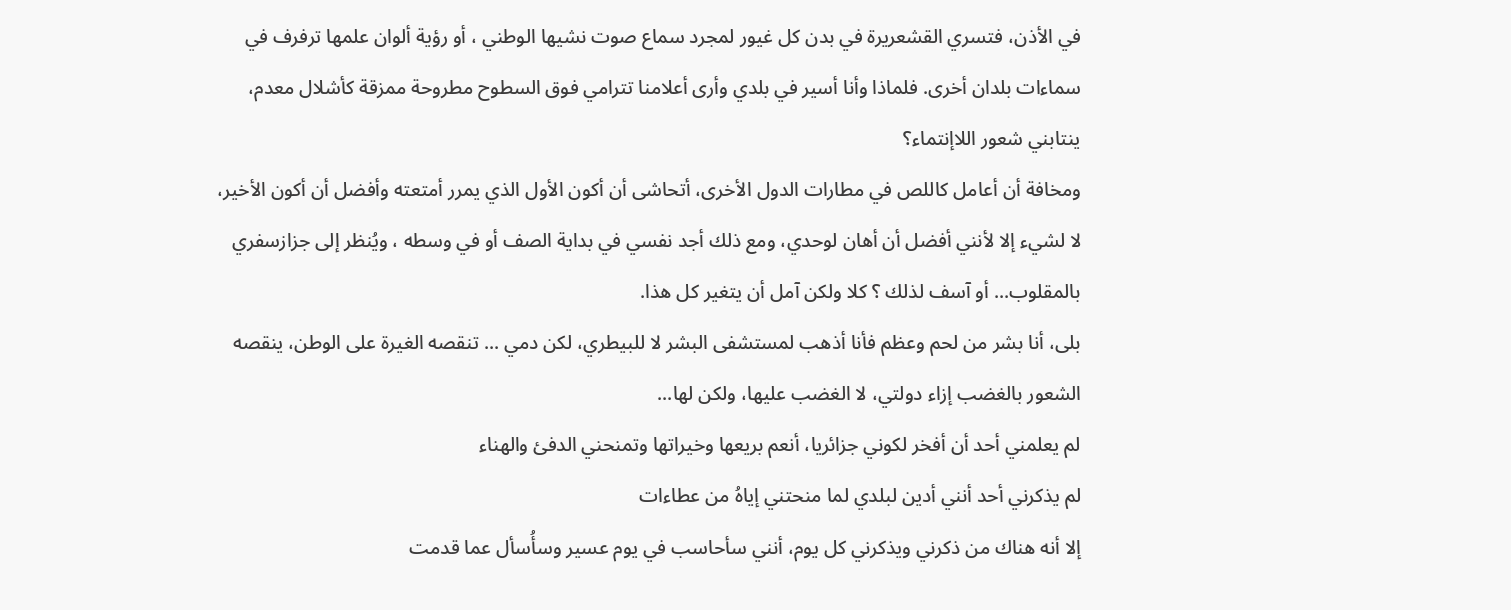في الأذن، فتسري القشعريرة في بدن كل غيور لمجرد سماع صوت نشيها الوطني ، أو رؤية ألوان علمها ترفرف في سماءات بلدان أخرى. فلماذا وأنا أسير في بلدي وأرى أعلامنا تترامي فوق السطوح مطروحة ممزقة كأشلال معدم، ينتابني شعور اللاإنتماء؟
ومخافة أن أعامل كاللص في مطارات الدول الأخرى، أتحاشى أن أكون الأول الذي يمرر أمتعته وأفضل أن أكون الأخير، لا لشيء إلا لأنني أفضل أن أهان لوحدي، ومع ذلك أجد نفسي في بداية الصف أو في وسطه ، ويُنظر إلى جزازسفري بالمقلوب... أو آسف لذلك ؟ كلا ولكن آمل أن يتغير كل هذا.
بلى، أنا بشر من لحم وعظم فأنا أذهب لمستشفى البشر لا للبيطري، لكن دمي ... تنقصه الغيرة على الوطن، ينقصه الشعور بالغضب إزاء دولتي، لا الغضب عليها، ولكن لها...
لم يعلمني أحد أن أفخر لكوني جزائريا، أنعم بريعها وخيراتها وتمنحني الدفئ والهناء
لم يذكرني أحد أنني أدين لبلدي لما منحتني إياهُ من عطاءات
إلا أنه هناك من ذكرني ويذكرني كل يوم، أنني سأحاسب في يوم عسير وسأُسأل عما قدمت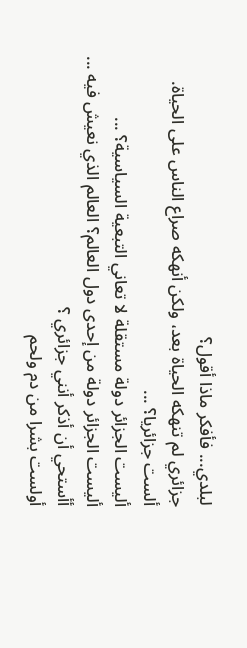لبلدي... فأفكر ماذا أقول؟
جزائري لم تنهكه الحياة بعد، ولكن أنهكه صراع الناس على الحياة.
ألست جزائريا؟ ...
أليست الجزائر دولة مستقلة لا تعاني التبعية السياسية؟ ...
أليست الجزائر دولة من إحدى دول العالم؟ العالم الذي نعيش فيه ...
أأستحي أن أذكر أنني جزائري ؟
أولست بشرا من دم ولحم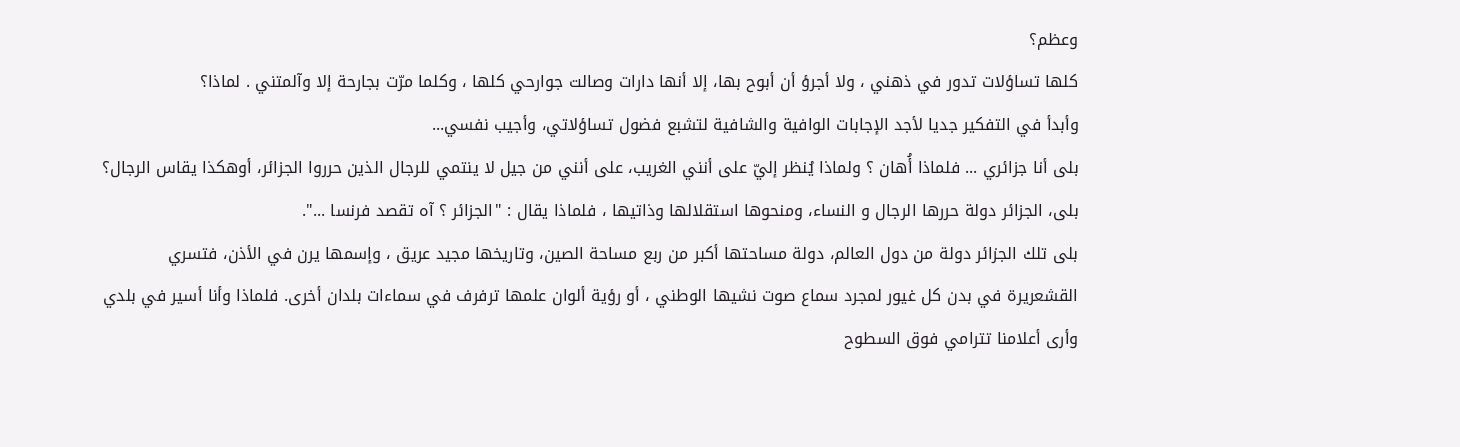وعظم؟
كلها تساؤلات تدور في ذهني ، ولا أجرؤ أن أبوح بها، إلا أنها دارات وصالت جوارحي كلها ، وكلما مرّت بجارحة إلا وآلمتني . لماذا؟
وأبدأ في التفكير جديا لأجد الإجابات الوافية والشافية لتشبع فضول تساؤلاتي، وأجيب نفسي...
بلى أنا جزائري ... فلماذا أُهان ؟ ولماذا يُنظر إليّ على أنني الغريب، على أنني من جيل لا ينتمي للرجال الذين حرروا الجزائر، أوهكذا يقاس الرجال؟
بلى، الجزائر دولة حررها الرجال و النساء، ومنحوها استقلالها وذاتيها ، فلماذا يقال : "الجزائر ؟ آه تقصد فرنسا ...".
بلى تلك الجزائر دولة من دول العالم، دولة مساحتها أكبر من ربع مساحة الصين، وتاريخها مجيد عريق ، وإسمها يرن في الأذن، فتسري القشعريرة في بدن كل غيور لمجرد سماع صوت نشيها الوطني ، أو رؤية ألوان علمها ترفرف في سماءات بلدان أخرى. فلماذا وأنا أسير في بلدي وأرى أعلامنا تترامي فوق السطوح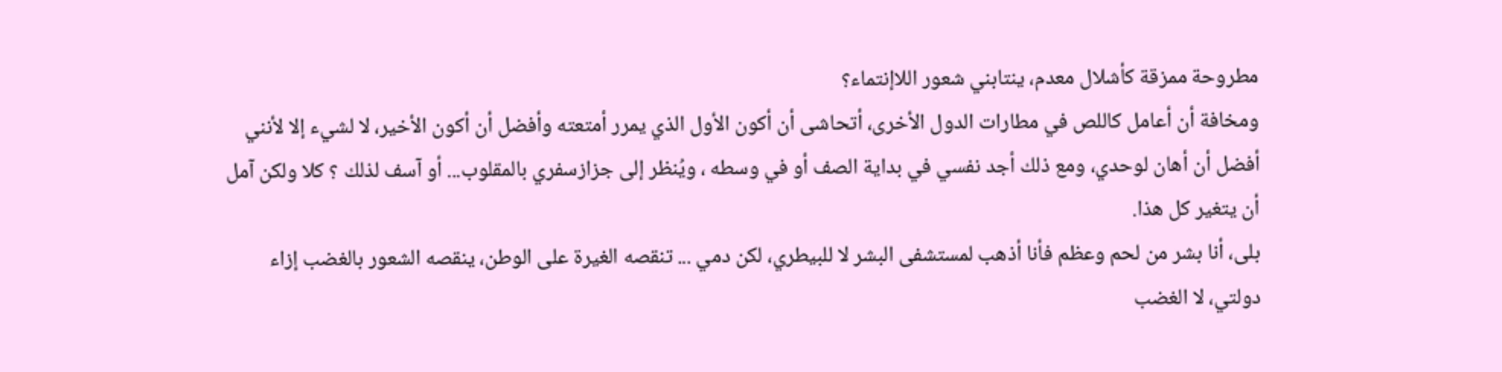مطروحة ممزقة كأشلال معدم، ينتابني شعور اللاإنتماء؟
ومخافة أن أعامل كاللص في مطارات الدول الأخرى، أتحاشى أن أكون الأول الذي يمرر أمتعته وأفضل أن أكون الأخير، لا لشيء إلا لأنني أفضل أن أهان لوحدي، ومع ذلك أجد نفسي في بداية الصف أو في وسطه ، ويُنظر إلى جزازسفري بالمقلوب... أو آسف لذلك ؟ كلا ولكن آمل أن يتغير كل هذا.
بلى، أنا بشر من لحم وعظم فأنا أذهب لمستشفى البشر لا للبيطري، لكن دمي ... تنقصه الغيرة على الوطن، ينقصه الشعور بالغضب إزاء دولتي، لا الغضب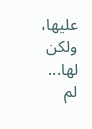عليها، ولكن لها...
لم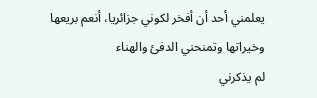يعلمني أحد أن أفخر لكوني جزائريا، أنعم بريعها وخيراتها وتمنحني الدفئ والهناء
لم يذكرني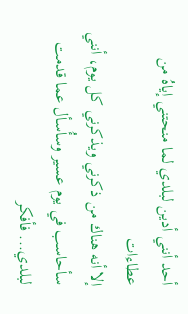أحد أنني أدين لبلدي لما منحتني إياهُ من عطاءات
إلا أنه هناك من ذكرني ويذكرني كل يوم، أنني سأحاسب في يوم عسير وسأُسأل عما قدمت لبلدي... فأفكر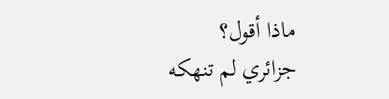ماذا أقول؟
جزائري لم تنهكه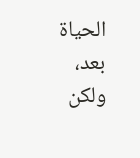الحياة بعد، ولكن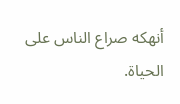أنهكه صراع الناس على الحياة.